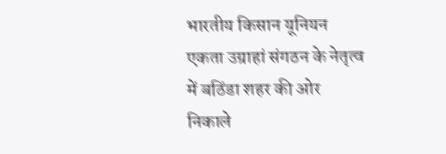भारतीय किसान यूनियन एकता उग्राहां संगठन के नेतृत्व में बठिंडा शहर की ओर निकाले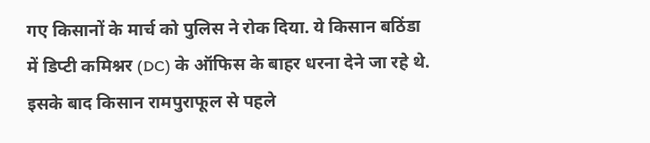गए किसानों के मार्च को पुलिस ने रोक दिया. ये किसान बठिंडा में डिप्टी कमिश्नर (DC) के ऑफिस के बाहर धरना देने जा रहे थे. इसके बाद किसान रामपुराफूल से पहले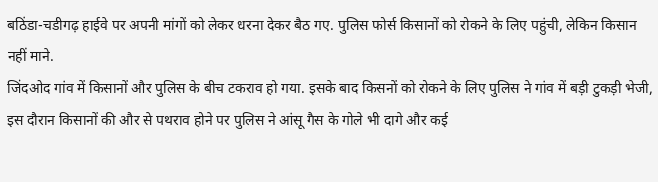बठिंडा-चडीगढ़ हाईवे पर अपनी मांगों को लेकर धरना देकर बैठ गए. पुलिस फोर्स किसानों को रोकने के लिए पहुंची, लेकिन किसान नहीं माने.
जिंदओद गांव में किसानों और पुलिस के बीच टकराव हो गया. इसके बाद किसनों को रोकने के लिए पुलिस ने गांव में बड़ी टुकड़ी भेजी, इस दौरान किसानों की और से पथराव होने पर पुलिस ने आंसू गैस के गोले भी दागे और कई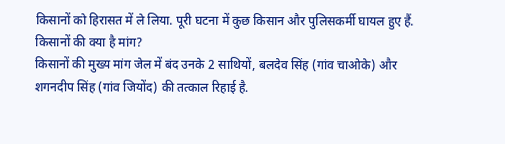किसानों को हिरासत में ले लिया. पूरी घटना में कुछ किसान और पुलिसकर्मी घायल हुए हैं.
किसानों की क्या है मांग?
किसानों की मुख्य मांग जेल में बंद उनके 2 साथियों, बलदेव सिंह (गांव चाओके) और शगनदीप सिंह (गांव जियोंद) की तत्काल रिहाई है.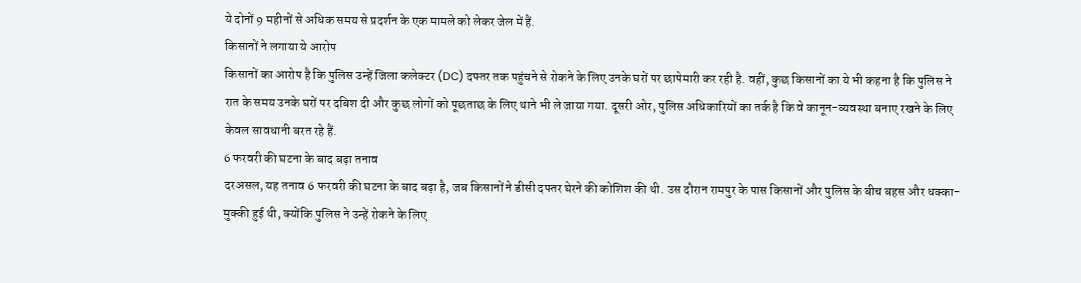ये दोनों 9 महीनों से अधिक समय से प्रदर्शन के एक मामले को लेकर जेल में हैं.
किसानों ने लगाया ये आरोप
किसानों का आरोप है कि पुलिस उन्हें जिला कलेक्टर (DC) दफ्तर तक पहुंचने से रोकने के लिए उनके घरों पर छापेमारी कर रही है. वहीं, कुछ किसानों का ये भी कहना है कि पुलिस ने रात के समय उनके घरों पर दबिश दी और कुछ लोगों को पूछताछ के लिए थाने भी ले जाया गया. दूसरी ओर, पुलिस अधिकारियों का तर्क है कि वे कानून-व्यवस्था बनाए रखने के लिए केवल सावधानी बरत रहे हैं.
6 फरवरी की घटना के बाद बढ़ा तनाव
दरअसल, यह तनाव 6 फरवरी की घटना के बाद बढ़ा है, जब किसानों ने डीसी दफ्तर घेरने की कोशिश की थी. उस दौरान रामपुर के पास किसानों और पुलिस के बीच बहस और धक्का-मुक्की हुई थी, क्योंकि पुलिस ने उन्हें रोकने के लिए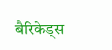बैरिकेड्स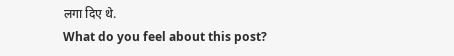लगा दिए थे.
What do you feel about this post?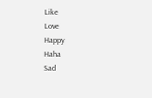Like
Love
Happy
Haha
Sad